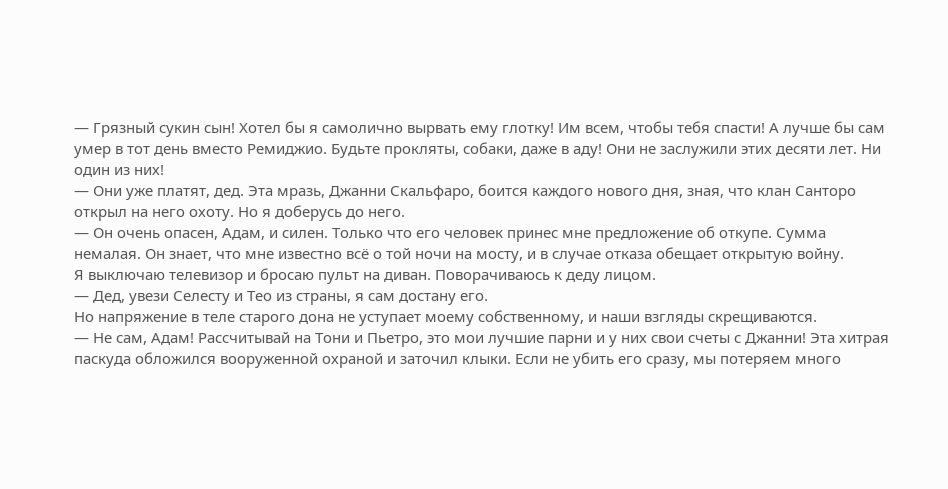— Грязный сукин сын! Хотел бы я самолично вырвать ему глотку! Им всем, чтобы тебя спасти! А лучше бы сам умер в тот день вместо Ремиджио. Будьте прокляты, собаки, даже в аду! Они не заслужили этих десяти лет. Ни один из них!
— Они уже платят, дед. Эта мразь, Джанни Скальфаро, боится каждого нового дня, зная, что клан Санторо открыл на него охоту. Но я доберусь до него.
— Он очень опасен, Адам, и силен. Только что его человек принес мне предложение об откупе. Сумма немалая. Он знает, что мне известно всё о той ночи на мосту, и в случае отказа обещает открытую войну.
Я выключаю телевизор и бросаю пульт на диван. Поворачиваюсь к деду лицом.
— Дед, увези Селесту и Тео из страны, я сам достану его.
Но напряжение в теле старого дона не уступает моему собственному, и наши взгляды скрещиваются.
— Не сам, Адам! Рассчитывай на Тони и Пьетро, это мои лучшие парни и у них свои счеты с Джанни! Эта хитрая паскуда обложился вооруженной охраной и заточил клыки. Если не убить его сразу, мы потеряем много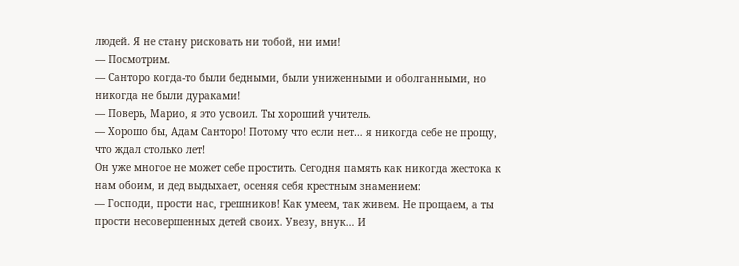людей. Я не стану рисковать ни тобой, ни ими!
— Посмотрим.
— Санторо когда-то были бедными, были униженными и оболганными, но никогда не были дураками!
— Поверь, Марио, я это усвоил. Ты хороший учитель.
— Хорошо бы, Адам Санторо! Потому что если нет… я никогда себе не прощу, что ждал столько лет!
Он уже многое не может себе простить. Сегодня память как никогда жестока к нам обоим, и дед выдыхает, осеняя себя крестным знамением:
— Господи, прости нас, грешников! Как умеем, так живем. Не прощаем, а ты прости несовершенных детей своих. Увезу, внук… И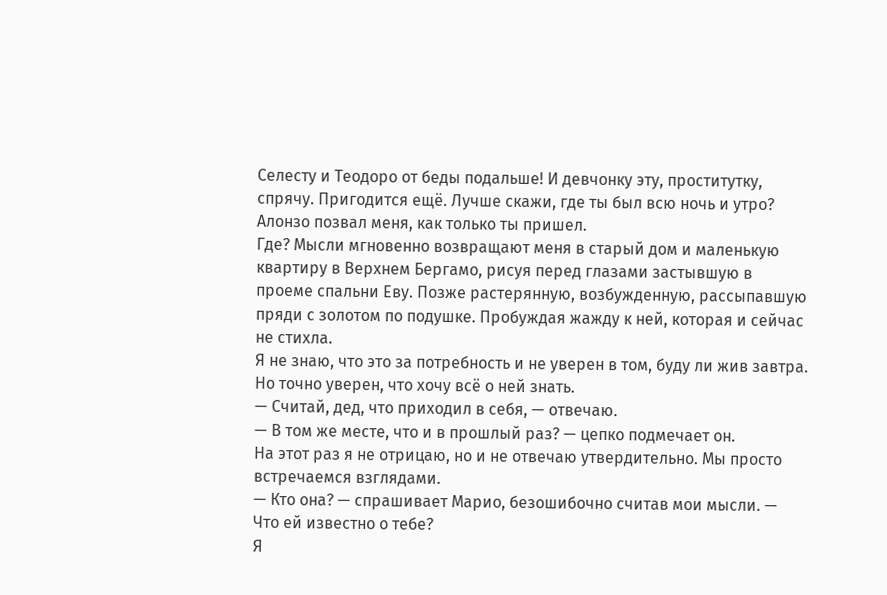Селесту и Теодоро от беды подальше! И девчонку эту, проститутку, спрячу. Пригодится ещё. Лучше скажи, где ты был всю ночь и утро? Алонзо позвал меня, как только ты пришел.
Где? Мысли мгновенно возвращают меня в старый дом и маленькую квартиру в Верхнем Бергамо, рисуя перед глазами застывшую в проеме спальни Еву. Позже растерянную, возбужденную, рассыпавшую пряди с золотом по подушке. Пробуждая жажду к ней, которая и сейчас не стихла.
Я не знаю, что это за потребность и не уверен в том, буду ли жив завтра. Но точно уверен, что хочу всё о ней знать.
— Считай, дед, что приходил в себя, — отвечаю.
— В том же месте, что и в прошлый раз? — цепко подмечает он.
На этот раз я не отрицаю, но и не отвечаю утвердительно. Мы просто встречаемся взглядами.
— Кто она? — спрашивает Марио, безошибочно считав мои мысли. — Что ей известно о тебе?
Я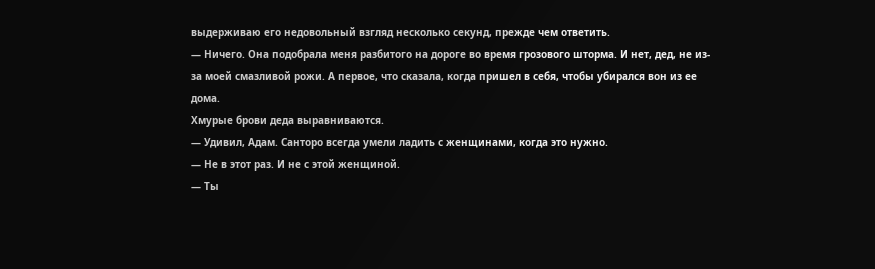выдерживаю его недовольный взгляд несколько секунд, прежде чем ответить.
— Ничего. Она подобрала меня разбитого на дороге во время грозового шторма. И нет, дед, не из-за моей смазливой рожи. А первое, что сказала, когда пришел в себя, чтобы убирался вон из ее дома.
Хмурые брови деда выравниваются.
— Удивил, Адам. Санторо всегда умели ладить с женщинами, когда это нужно.
— Не в этот раз. И не с этой женщиной.
— Ты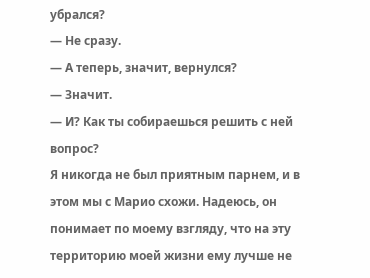убрался?
— Не сразу.
— А теперь, значит, вернулся?
— Значит.
— И? Как ты собираешься решить с ней вопрос?
Я никогда не был приятным парнем, и в этом мы с Марио схожи. Надеюсь, он понимает по моему взгляду, что на эту территорию моей жизни ему лучше не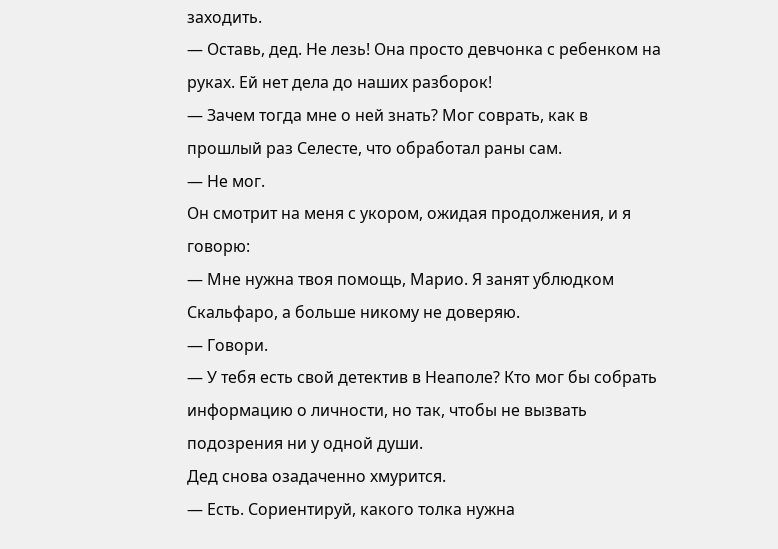заходить.
— Оставь, дед. Не лезь! Она просто девчонка с ребенком на руках. Ей нет дела до наших разборок!
— Зачем тогда мне о ней знать? Мог соврать, как в прошлый раз Селесте, что обработал раны сам.
— Не мог.
Он смотрит на меня с укором, ожидая продолжения, и я говорю:
— Мне нужна твоя помощь, Марио. Я занят ублюдком Скальфаро, а больше никому не доверяю.
— Говори.
— У тебя есть свой детектив в Неаполе? Кто мог бы собрать информацию о личности, но так, чтобы не вызвать подозрения ни у одной души.
Дед снова озадаченно хмурится.
— Есть. Сориентируй, какого толка нужна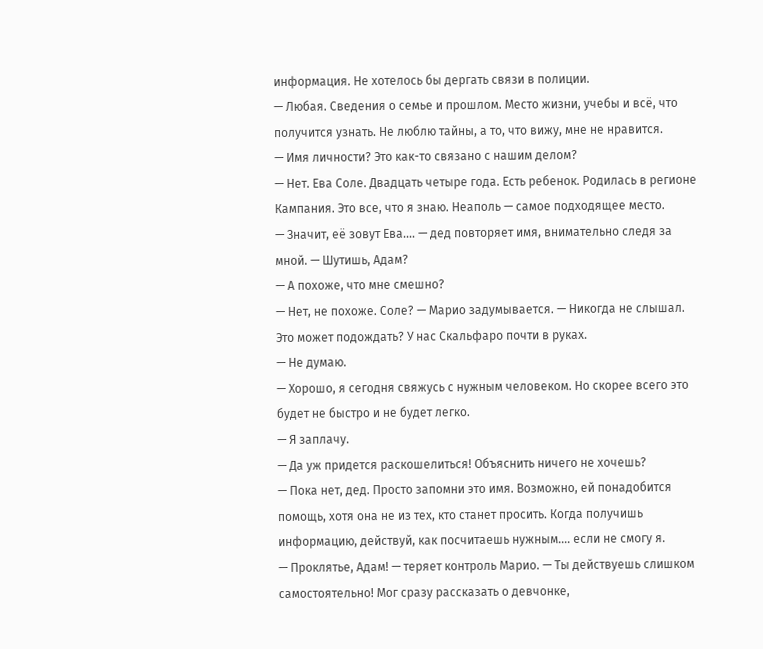информация. Не хотелось бы дергать связи в полиции.
— Любая. Сведения о семье и прошлом. Место жизни, учебы и всё, что получится узнать. Не люблю тайны, а то, что вижу, мне не нравится.
— Имя личности? Это как-то связано с нашим делом?
— Нет. Ева Соле. Двадцать четыре года. Есть ребенок. Родилась в регионе Кампания. Это все, что я знаю. Неаполь — самое подходящее место.
— Значит, её зовут Ева.… — дед повторяет имя, внимательно следя за мной. — Шутишь, Адам?
— А похоже, что мне смешно?
— Нет, не похоже. Соле? — Марио задумывается. — Никогда не слышал. Это может подождать? У нас Скальфаро почти в руках.
— Не думаю.
— Хорошо, я сегодня свяжусь с нужным человеком. Но скорее всего это будет не быстро и не будет легко.
— Я заплачу.
— Да уж придется раскошелиться! Объяснить ничего не хочешь?
— Пока нет, дед. Просто запомни это имя. Возможно, ей понадобится помощь, хотя она не из тех, кто станет просить. Когда получишь информацию, действуй, как посчитаешь нужным.… если не смогу я.
— Проклятье, Адам! — теряет контроль Марио. — Ты действуешь слишком самостоятельно! Мог сразу рассказать о девчонке,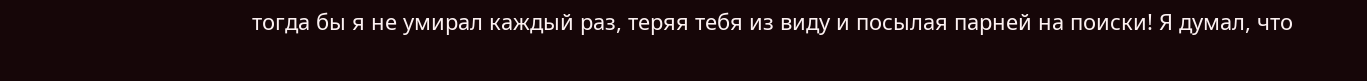тогда бы я не умирал каждый раз, теряя тебя из виду и посылая парней на поиски! Я думал, что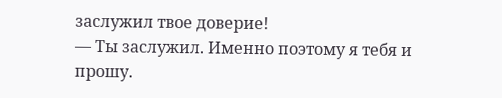заслужил твое доверие!
— Ты заслужил. Именно поэтому я тебя и прошу.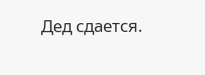Дед сдается.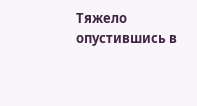Тяжело опустившись в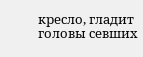кресло, гладит головы севших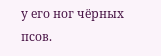у его ног чёрных псов.